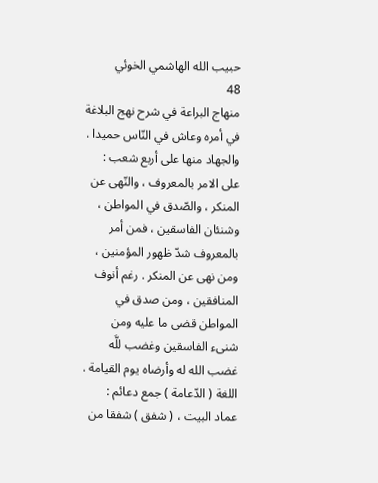حبيب الله الهاشمي الخوئي
48
منهاج البراعة في شرح نهج البلاغة
في أمره وعاش في النّاس حميدا . والجهاد منها على أربع شعب : على الامر بالمعروف ، والنّهى عن المنكر ، والصّدق في المواطن ، وشنئان الفاسقين ، فمن أمر بالمعروف شدّ ظهور المؤمنين ، ومن نهى عن المنكر . رغم أنوف المنافقين ، ومن صدق في المواطن قضى ما عليه ومن شنىء الفاسقين وغضب للَّه غضب الله له وأرضاه يوم القيامة . اللغة ( الدّعامة ) جمع دعائم : عماد البيت ، ( شفق ) شفقا من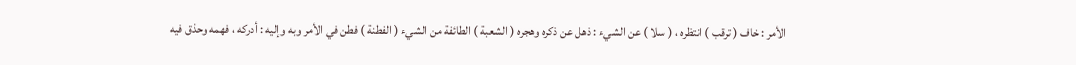الأمر : خاف ( ترقب ) انتظره ، ( سلا ) عن الشيء : ذهل عن ذكره وهجره ( الشعبة ) الطائفة من الشيء ( الفطنة ) فطن في الأمر وبه وإليه : أدركه ، فهمه وحذق فيه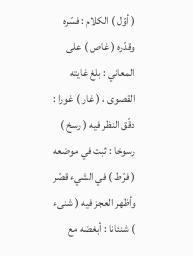( أوّل ) الكلام : فسّره وقدّره ( غاص ) على المعاني : بلغ غايته القصوى ، ( غار ) غورا : دقّق النظر فيه ( رسخ ) رسوخا : ثبت في موضعه ( فرّط ) في الشيء قصّر وأظهر العجز فيه ( شنىء ) شنئانا : أبغضه مع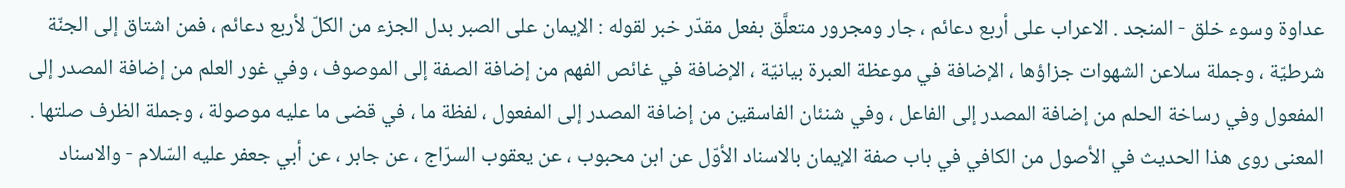عداوة وسوء خلق - المنجد . الاعراب على أربع دعائم ، جار ومجرور متعلَّق بفعل مقدّر خبر لقوله : الإيمان على الصبر بدل الجزء من الكلّ لأربع دعائم ، فمن اشتاق إلى الجنّة شرطيّة ، وجملة سلاعن الشهوات جزاؤها ، الإضافة في موعظة العبرة بيانيّة ، الإضافة في غائص الفهم من إضافة الصفة إلى الموصوف ، وفي غور العلم من إضافة المصدر إلى المفعول وفي رساخة الحلم من إضافة المصدر إلى الفاعل ، وفي شنئان الفاسقين من إضافة المصدر إلى المفعول ، لفظة ما ، في قضى ما عليه موصولة ، وجملة الظرف صلتها . المعنى روى هذا الحديث في الأصول من الكافي في باب صفة الإيمان بالاسناد الأوّل عن ابن محبوب ، عن يعقوب السرّاج ، عن جابر ، عن أبي جعفر عليه السّلام - والاسناد